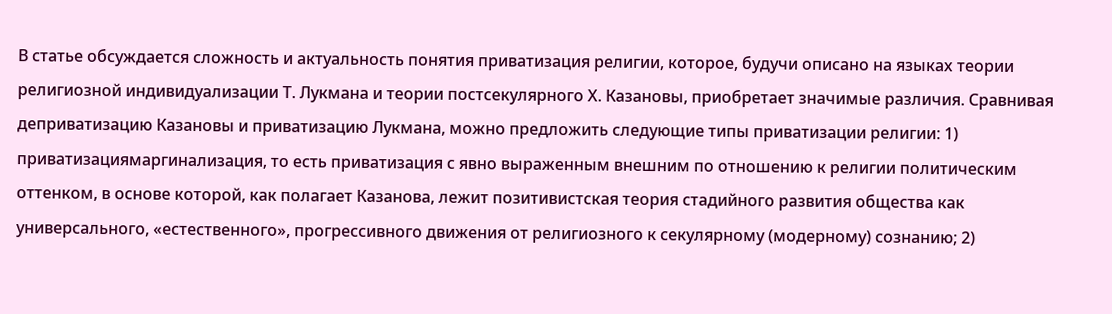В статье обсуждается сложность и актуальность понятия приватизация религии, которое, будучи описано на языках теории религиозной индивидуализации Т. Лукмана и теории постсекулярного Х. Казановы, приобретает значимые различия. Сравнивая деприватизацию Казановы и приватизацию Лукмана, можно предложить следующие типы приватизации религии: 1) приватизациямаргинализация, то есть приватизация с явно выраженным внешним по отношению к религии политическим оттенком, в основе которой, как полагает Казанова, лежит позитивистская теория стадийного развития общества как универсального, «естественного», прогрессивного движения от религиозного к секулярному (модерному) сознанию; 2)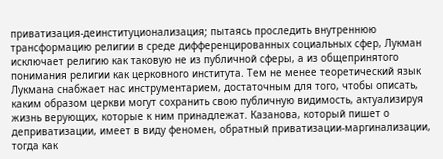приватизация-деинституционализация; пытаясь проследить внутреннюю трансформацию религии в среде дифференцированных социальных сфер, Лукман исключает религию как таковую не из публичной сферы, а из общепринятого понимания религии как церковного института. Тем не менее теоретический язык Лукмана снабжает нас инструментарием, достаточным для того, чтобы описать, каким образом церкви могут сохранить свою публичную видимость, актуализируя жизнь верующих, которые к ним принадлежат. Казанова, который пишет о деприватизации, имеет в виду феномен, обратный приватизации-маргинализации, тогда как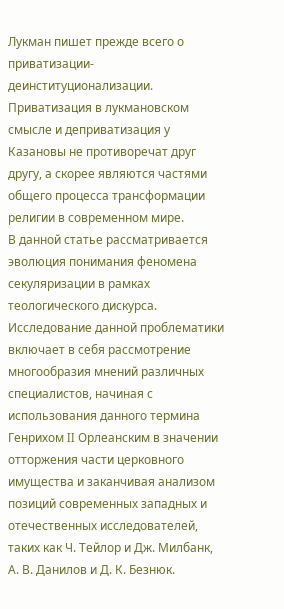Лукман пишет прежде всего о приватизации-деинституционализации. Приватизация в лукмановском смысле и деприватизация у Казановы не противоречат друг другу, а скорее являются частями общего процесса трансформации религии в современном мире.
В данной статье рассматривается эволюция понимания феномена секуляризации в рамках теологического дискурса. Исследование данной проблематики включает в себя рассмотрение многообразия мнений различных специалистов, начиная с использования данного термина Генрихом II Орлеанским в значении отторжения части церковного имущества и заканчивая анализом позиций современных западных и отечественных исследователей, таких как Ч. Тейлор и Дж. Милбанк, А. В. Данилов и Д. К. Безнюк.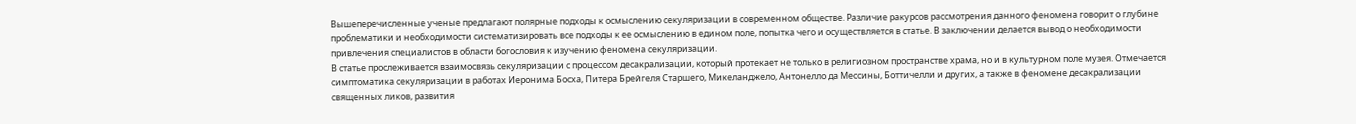Вышеперечисленные ученые предлагают полярные подходы к осмыслению секуляризации в современном обществе. Различие ракурсов рассмотрения данного феномена говорит о глубине проблематики и необходимости систематизировать все подходы к ее осмыслению в едином поле, попытка чего и осуществляется в статье. В заключении делается вывод о необходимости привлечения специалистов в области богословия к изучению феномена секуляризации.
В статье прослеживается взаимосвязь секуляризации с процессом десакрализации, который протекает не только в религиозном пространстве храма, но и в культурном поле музея. Отмечается симптоматика секуляризации в работах Иеронима Босха, Питера Брейгеля Старшего, Микеланджело, Антонелло да Мессины, Боттичелли и других, а также в феномене десакрализации священных ликов, развития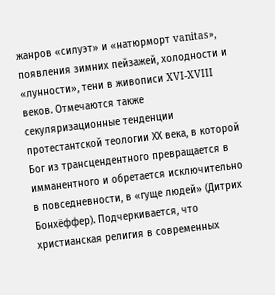жанров «силуэт» и «натюрморт vanitas», появления зимних пейзажей, холодности и «лунности», тени в живописи XVI-XVIII веков. Отмечаются также секуляризационные тенденции протестантской теологии ХХ века, в которой Бог из трансцендентного превращается в имманентного и обретается исключительно в повседневности, в «гуще людей» (Дитрих Бонхёффер). Подчеркивается, что христианская религия в современных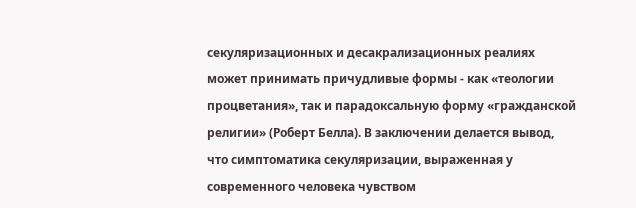секуляризационных и десакрализационных реалиях может принимать причудливые формы - как «теологии процветания», так и парадоксальную форму «гражданской религии» (Роберт Белла). В заключении делается вывод, что симптоматика секуляризации, выраженная у современного человека чувством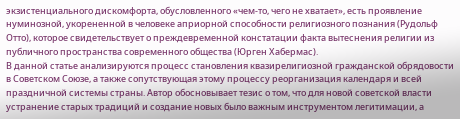экзистенциального дискомфорта, обусловленного «чем-то, чего не хватает», есть проявление нуминозной, укорененной в человеке априорной способности религиозного познания (Рудольф Отто), которое свидетельствует о преждевременной констатации факта вытеснения религии из публичного пространства современного общества (Юрген Хабермас).
В данной статье анализируются процесс становления квазирелигиозной гражданской обрядовости в Советском Союзе, а также сопутствующая этому процессу реорганизация календаря и всей праздничной системы страны. Автор обосновывает тезис о том, что для новой советской власти устранение старых традиций и создание новых было важным инструментом легитимации, а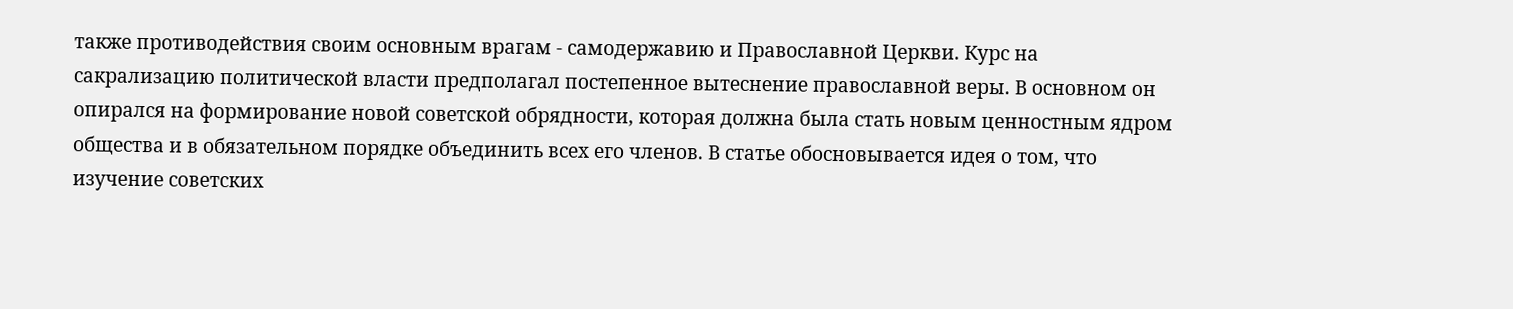также противодействия своим основным врагам - самодержавию и Православной Церкви. Курс на сакрализацию политической власти предполагал постепенное вытеснение православной веры. В основном он опирался на формирование новой советской обрядности, которая должна была стать новым ценностным ядром общества и в обязательном порядке объединить всех его членов. В статье обосновывается идея о том, что изучение советских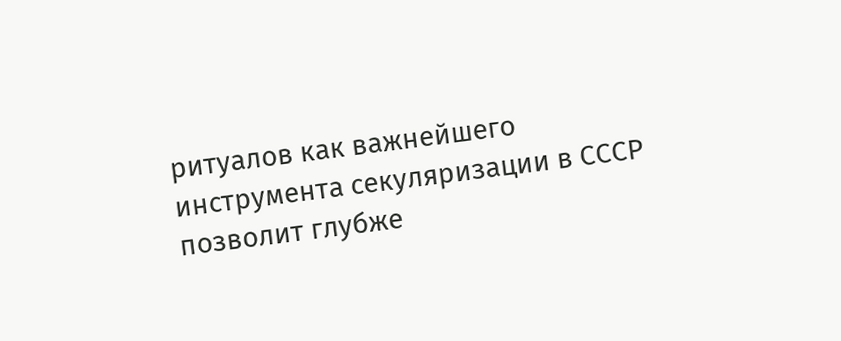ритуалов как важнейшего инструмента секуляризации в СССР позволит глубже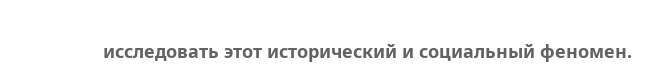исследовать этот исторический и социальный феномен.